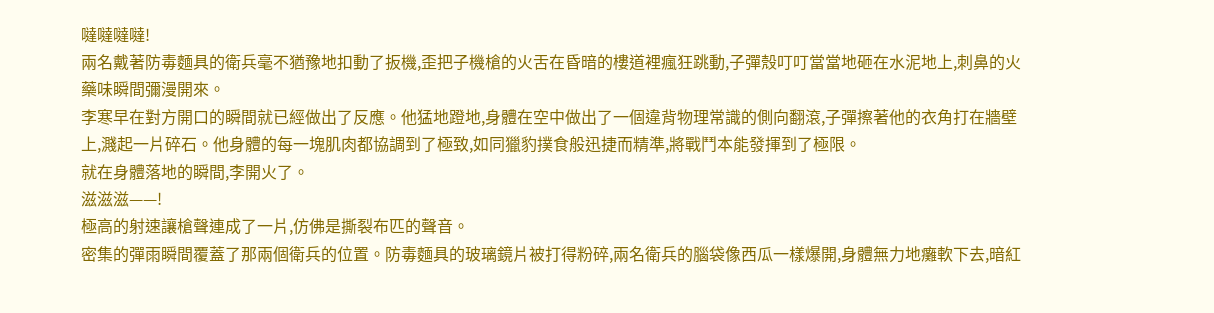噠噠噠噠!
兩名戴著防毒麵具的衛兵毫不猶豫地扣動了扳機,歪把子機槍的火舌在昏暗的樓道裡瘋狂跳動,子彈殼叮叮當當地砸在水泥地上,刺鼻的火藥味瞬間彌漫開來。
李寒早在對方開口的瞬間就已經做出了反應。他猛地蹬地,身體在空中做出了一個違背物理常識的側向翻滾,子彈擦著他的衣角打在牆壁上,濺起一片碎石。他身體的每一塊肌肉都協調到了極致,如同獵豹撲食般迅捷而精準,將戰鬥本能發揮到了極限。
就在身體落地的瞬間,李開火了。
滋滋滋——!
極高的射速讓槍聲連成了一片,仿佛是撕裂布匹的聲音。
密集的彈雨瞬間覆蓋了那兩個衛兵的位置。防毒麵具的玻璃鏡片被打得粉碎,兩名衛兵的腦袋像西瓜一樣爆開,身體無力地癱軟下去,暗紅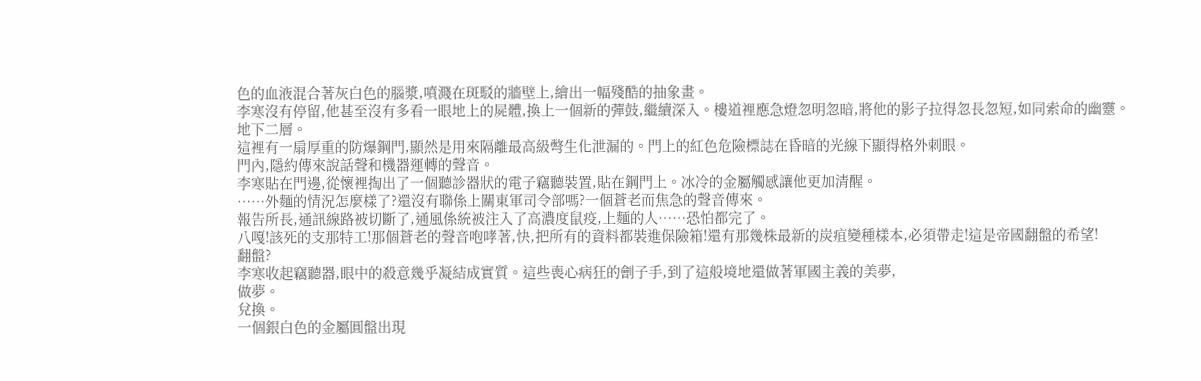色的血液混合著灰白色的腦漿,噴濺在斑駁的牆壁上,繪出一幅殘酷的抽象畫。
李寒沒有停留,他甚至沒有多看一眼地上的屍體,換上一個新的彈鼓,繼續深入。樓道裡應急燈忽明忽暗,將他的影子拉得忽長忽短,如同索命的幽靈。
地下二層。
這裡有一扇厚重的防爆鋼門,顯然是用來隔離最高級彆生化泄漏的。門上的紅色危險標誌在昏暗的光線下顯得格外刺眼。
門內,隱約傳來說話聲和機器運轉的聲音。
李寒貼在門邊,從懷裡掏出了一個聽診器狀的電子竊聽裝置,貼在鋼門上。冰冷的金屬觸感讓他更加清醒。
……外麵的情況怎麼樣了?還沒有聯係上關東軍司令部嗎?一個蒼老而焦急的聲音傳來。
報告所長,通訊線路被切斷了,通風係統被注入了高濃度鼠疫,上麵的人……恐怕都完了。
八嘎!該死的支那特工!那個蒼老的聲音咆哮著,快,把所有的資料都裝進保險箱!還有那幾株最新的炭疽變種樣本,必須帶走!這是帝國翻盤的希望!
翻盤?
李寒收起竊聽器,眼中的殺意幾乎凝結成實質。這些喪心病狂的劊子手,到了這般境地還做著軍國主義的美夢,
做夢。
兌換。
一個銀白色的金屬圓盤出現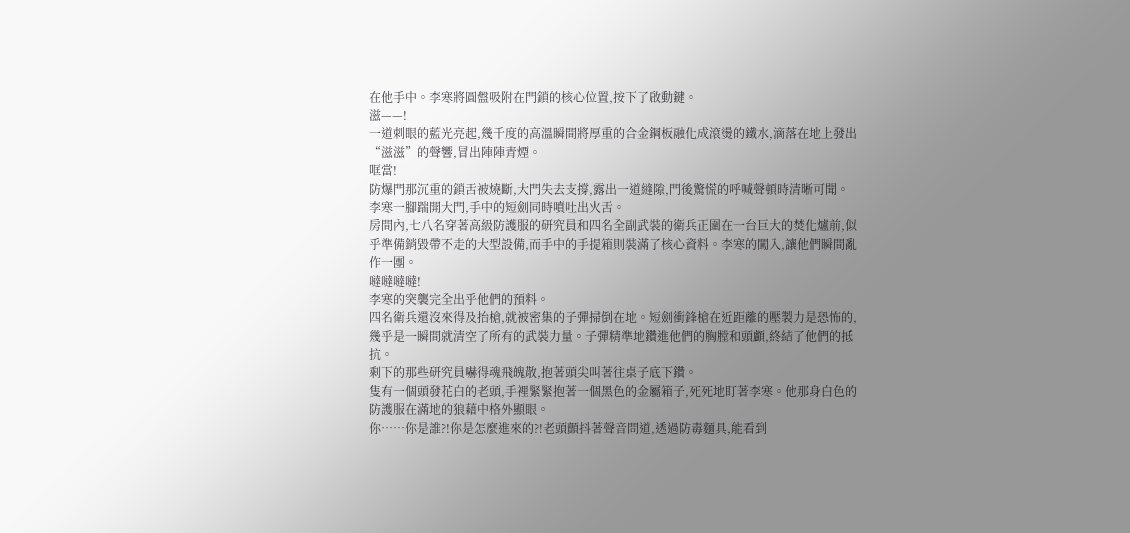在他手中。李寒將圓盤吸附在門鎖的核心位置,按下了啟動鍵。
滋——!
一道刺眼的藍光亮起,幾千度的高溫瞬間將厚重的合金鋼板融化成滾燙的鐵水,滴落在地上發出“滋滋”的聲響,冒出陣陣青煙。
哐當!
防爆門那沉重的鎖舌被燒斷,大門失去支撐,露出一道縫隙,門後驚慌的呼喊聲頓時清晰可聞。
李寒一腳踹開大門,手中的短劍同時噴吐出火舌。
房間內,七八名穿著高級防護服的研究員和四名全副武裝的衛兵正圍在一台巨大的焚化爐前,似乎準備銷毀帶不走的大型設備,而手中的手提箱則裝滿了核心資料。李寒的闖入,讓他們瞬間亂作一團。
噠噠噠噠!
李寒的突襲完全出乎他們的預料。
四名衛兵還沒來得及抬槍,就被密集的子彈掃倒在地。短劍衝鋒槍在近距離的壓製力是恐怖的,幾乎是一瞬間就清空了所有的武裝力量。子彈精準地鑽進他們的胸膛和頭顱,終結了他們的抵抗。
剩下的那些研究員嚇得魂飛魄散,抱著頭尖叫著往桌子底下鑽。
隻有一個頭發花白的老頭,手裡緊緊抱著一個黑色的金屬箱子,死死地盯著李寒。他那身白色的防護服在滿地的狼藉中格外顯眼。
你……你是誰?!你是怎麼進來的?!老頭顫抖著聲音問道,透過防毒麵具,能看到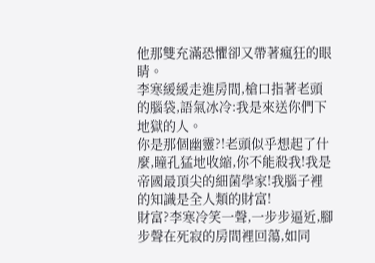他那雙充滿恐懼卻又帶著瘋狂的眼睛。
李寒緩緩走進房間,槍口指著老頭的腦袋,語氣冰冷:我是來送你們下地獄的人。
你是那個幽靈?!老頭似乎想起了什麼,瞳孔猛地收縮,你不能殺我!我是帝國最頂尖的細菌學家!我腦子裡的知識是全人類的財富!
財富?李寒冷笑一聲,一步步逼近,腳步聲在死寂的房間裡回蕩,如同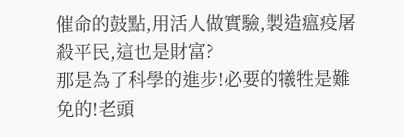催命的鼓點,用活人做實驗,製造瘟疫屠殺平民,這也是財富?
那是為了科學的進步!必要的犧牲是難免的!老頭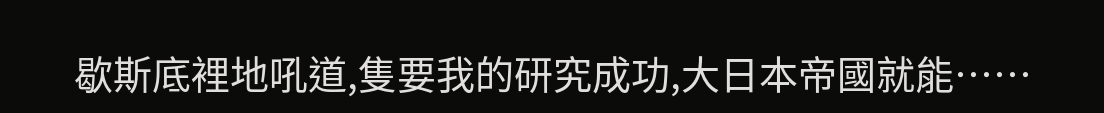歇斯底裡地吼道,隻要我的研究成功,大日本帝國就能……